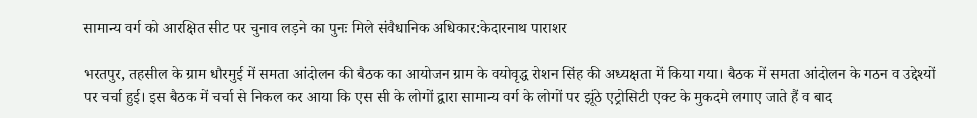सामान्य वर्ग को आरक्षित सीट पर चुनाव लड़ने का पुनः मिले संवैधानिक अधिकार:केदारनाथ पाराशर

भरतपुर, तहसील के ग्राम धौरमुई में समता आंदोलन की बैठक का आयोजन ग्राम के वयोवृद्ध रोशन सिंह की अध्यक्षता में किया गया। बैठक में समता आंदोलन के गठन व उद्देश्यों पर चर्चा हुई। इस बैठक में चर्चा से निकल कर आया कि एस सी के लोगों द्वारा सामान्य वर्ग के लोगों पर झूंठे एट्रोसिटी एक्ट के मुकदमे लगाए जाते हैं व बाद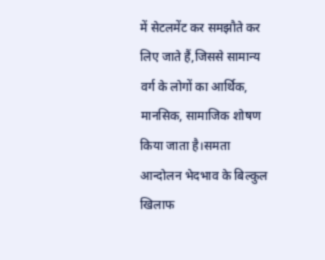में सेटलमेंट कर समझौते कर लिए जाते हैं,जिससे सामान्य वर्ग के लोगों का आर्थिक, मानसिक, सामाजिक शोषण किया जाता है।समता आन्दोलन भेदभाव के बिल्कुल खिलाफ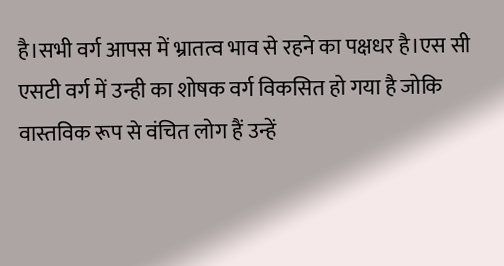है।सभी वर्ग आपस में भ्रातत्व भाव से रहने का पक्षधर है।एस सी एसटी वर्ग में उन्ही का शोषक वर्ग विकसित हो गया है जोकि वास्तविक रूप से वंचित लोग हैं उन्हें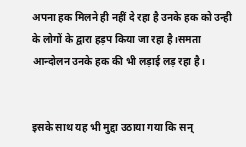अपना हक मिलने ही नहीं दे रहा है उनके हक को उन्ही के लोगों के द्वारा हड़प किया जा रहा है।समता आन्दोलन उनके हक की भी लड़ाई लड़ रहा है।


इसके साथ यह भी मुद्दा उठाया गया कि सन्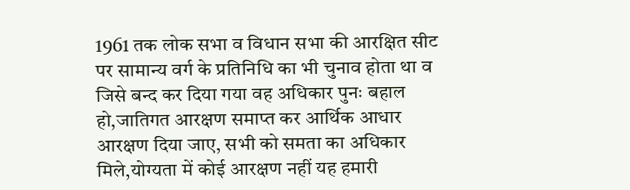1961 तक लोक सभा व विधान सभा की आरक्षित सीट पर सामान्य वर्ग के प्रतिनिधि का भी चुनाव होता था व जिसे बन्द कर दिया गया वह अधिकार पुनः बहाल हो,जातिगत आरक्षण समाप्त कर आर्थिक आधार आरक्षण दिया जाए, सभी को समता का अधिकार मिले,योग्यता में कोई आरक्षण नहीं यह हमारी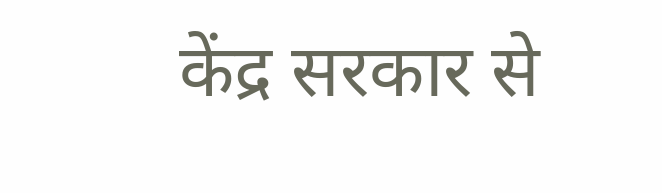केंद्र सरकार से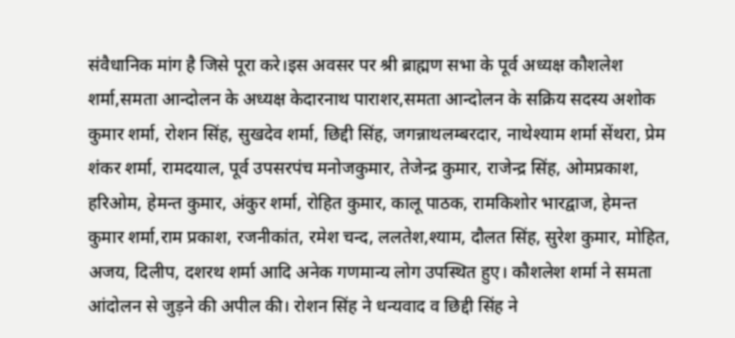संवैधानिक मांग है जिसे पूरा करे।इस अवसर पर श्री ब्राह्मण सभा के पूर्व अध्यक्ष कौशलेश शर्मा,समता आन्दोलन के अध्यक्ष केदारनाथ पाराशर,समता आन्दोलन के सक्रिय सदस्य अशोक कुमार शर्मा, रोशन सिंह, सुखदेव शर्मा, छिद्दी सिंह, जगन्नाथलम्बरदार, नाथेश्याम शर्मा सेंथरा, प्रेम शंकर शर्मा, रामदयाल, पूर्व उपसरपंच मनोजकुमार, तेजेन्द्र कुमार, राजेन्द्र सिंह, ओमप्रकाश, हरिओम, हेमन्त कुमार, अंकुर शर्मा, रोहित कुमार, कालू पाठक, रामकिशोर भारद्वाज, हेमन्त कुमार शर्मा,राम प्रकाश, रजनीकांत, रमेश चन्द, ललतेश,श्याम, दौलत सिंह, सुरेश कुमार, मोहित, अजय, दिलीप, दशरथ शर्मा आदि अनेक गणमान्य लोग उपस्थित हुए। कौशलेश शर्मा ने समता आंदोलन से जुड़ने की अपील की। रोशन सिंह ने धन्यवाद व छिद्दी सिंह ने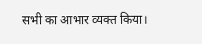सभी का आभार व्यक्त किया।